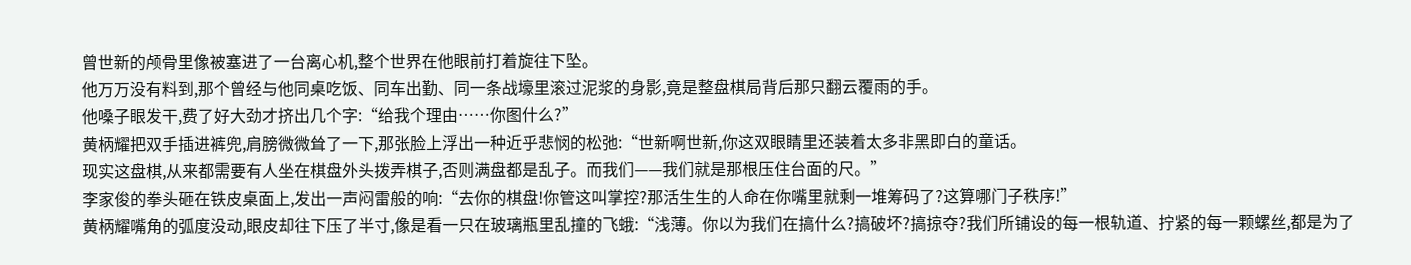曾世新的颅骨里像被塞进了一台离心机,整个世界在他眼前打着旋往下坠。
他万万没有料到,那个曾经与他同桌吃饭、同车出勤、同一条战壕里滚过泥浆的身影,竟是整盘棋局背后那只翻云覆雨的手。
他嗓子眼发干,费了好大劲才挤出几个字:“给我个理由……你图什么?”
黄柄耀把双手插进裤兜,肩膀微微耸了一下,那张脸上浮出一种近乎悲悯的松弛:“世新啊世新,你这双眼睛里还装着太多非黑即白的童话。
现实这盘棋,从来都需要有人坐在棋盘外头拨弄棋子,否则满盘都是乱子。而我们——我们就是那根压住台面的尺。”
李家俊的拳头砸在铁皮桌面上,发出一声闷雷般的响:“去你的棋盘!你管这叫掌控?那活生生的人命在你嘴里就剩一堆筹码了?这算哪门子秩序!”
黄柄耀嘴角的弧度没动,眼皮却往下压了半寸,像是看一只在玻璃瓶里乱撞的飞蛾:“浅薄。你以为我们在搞什么?搞破坏?搞掠夺?我们所铺设的每一根轨道、拧紧的每一颗螺丝,都是为了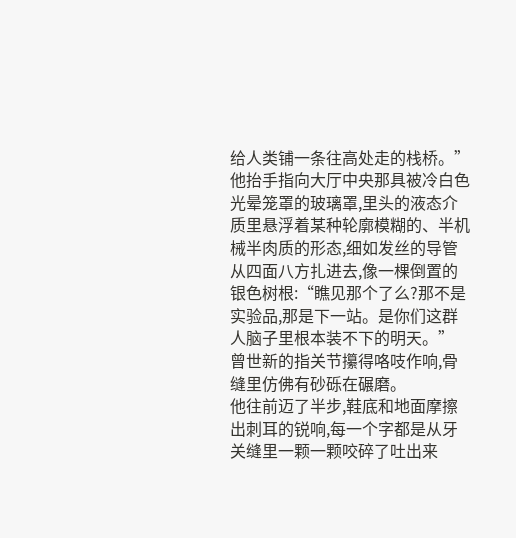给人类铺一条往高处走的栈桥。”
他抬手指向大厅中央那具被冷白色光晕笼罩的玻璃罩,里头的液态介质里悬浮着某种轮廓模糊的、半机械半肉质的形态,细如发丝的导管从四面八方扎进去,像一棵倒置的银色树根:“瞧见那个了么?那不是实验品,那是下一站。是你们这群人脑子里根本装不下的明天。”
曾世新的指关节攥得咯吱作响,骨缝里仿佛有砂砾在碾磨。
他往前迈了半步,鞋底和地面摩擦出刺耳的锐响,每一个字都是从牙关缝里一颗一颗咬碎了吐出来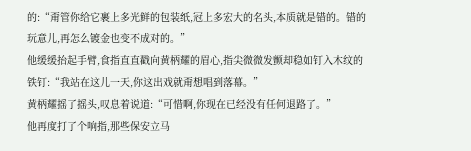的:“甭管你给它裹上多光鲜的包装纸,冠上多宏大的名头,本质就是错的。错的玩意儿,再怎么镀金也变不成对的。”
他缓缓抬起手臂,食指直直戳向黄柄耀的眉心,指尖微微发颤却稳如钉入木纹的铁钉:“我站在这儿一天,你这出戏就甭想唱到落幕。”
黄柄耀摇了摇头,叹息着说道:“可惜啊,你现在已经没有任何退路了。”
他再度打了个响指,那些保安立马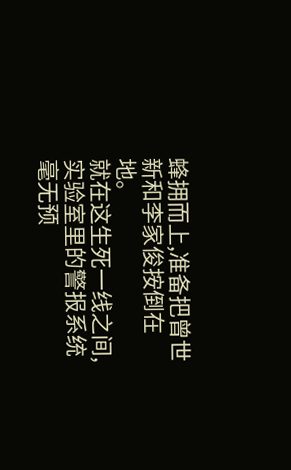蜂拥而上,准备把曾世新和李家俊按倒在地。
就在这生死一线之间,实验室里的警报系统毫无预